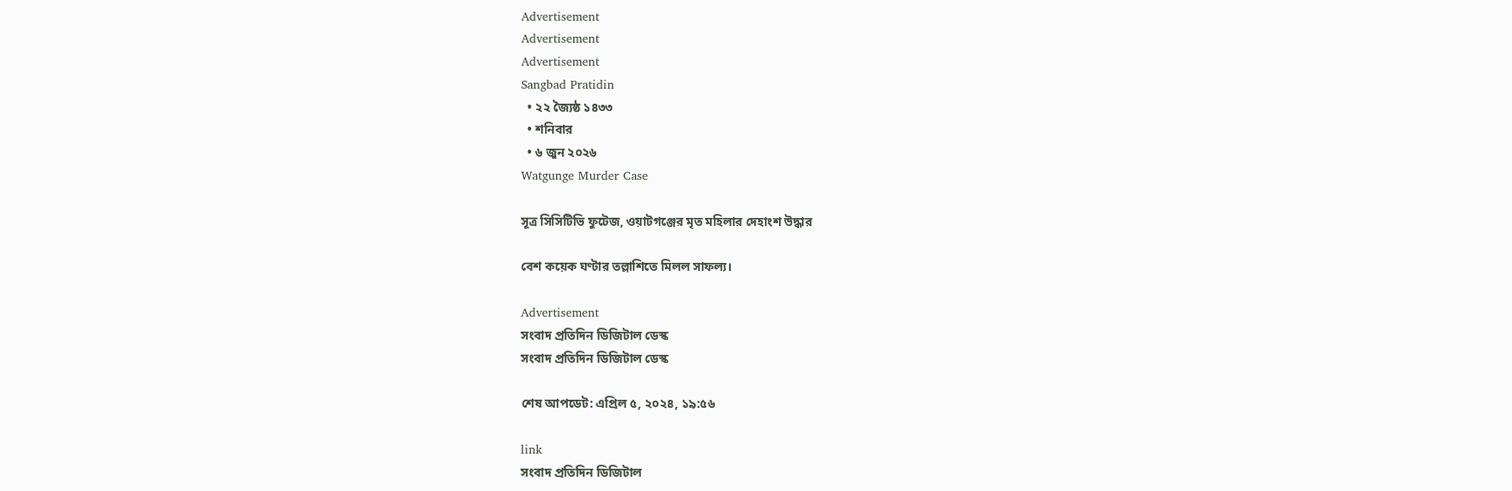Advertisement
Advertisement
Advertisement
Sangbad Pratidin
  • ২২ জ্যৈষ্ঠ ১৪৩৩
  • শনিবার
  • ৬ জুন ২০২৬
Watgunge Murder Case

সূত্র সিসিটিভি ফুটেজ, ওয়াটগঞ্জের মৃত মহিলার দেহাংশ উদ্ধার

বেশ কয়েক ঘণ্টার তল্লাশিতে মিলল সাফল্য।

Advertisement
সংবাদ প্রতিদিন ডিজিটাল ডেস্ক
সংবাদ প্রতিদিন ডিজিটাল ডেস্ক

শেষ আপডেট: এপ্রিল ৫, ২০২৪, ১৯:৫৬

link
সংবাদ প্রতিদিন ডিজিটাল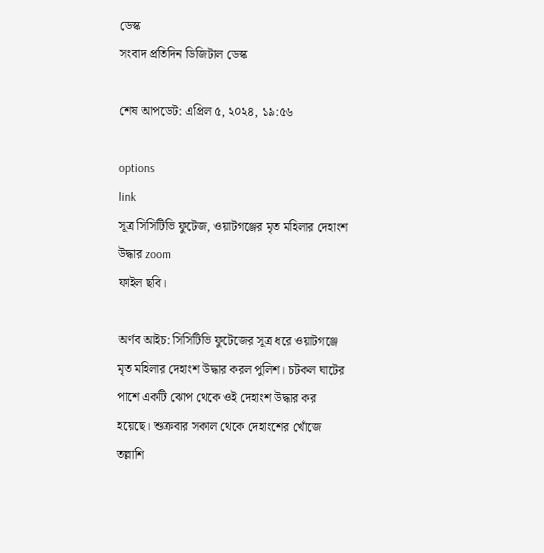ডেস্ক
সংবাদ প্রতিদিন ডিজিটাল ডেস্ক

শেষ আপডেট: এপ্রিল ৫, ২০২৪, ১৯:৫৬

options
link
সূত্র সিসিটিভি ফুটেজ, ওয়াটগঞ্জের মৃত মহিলার দেহাংশ উদ্ধার zoom
ফাইল ছবি।

অর্ণব আইচ: সিসিটিভি ফুটেজের সূত্র ধরে ওয়াটগঞ্জে মৃত মহিলার দেহাংশ উদ্ধার করল পুলিশ। চটকল ঘাটের পাশে একটি ঝোপ থেকে ওই দেহাংশ উদ্ধার কর হয়েছে। শুক্রবার সকাল থেকে দেহাংশের খোঁজে তল্লাশি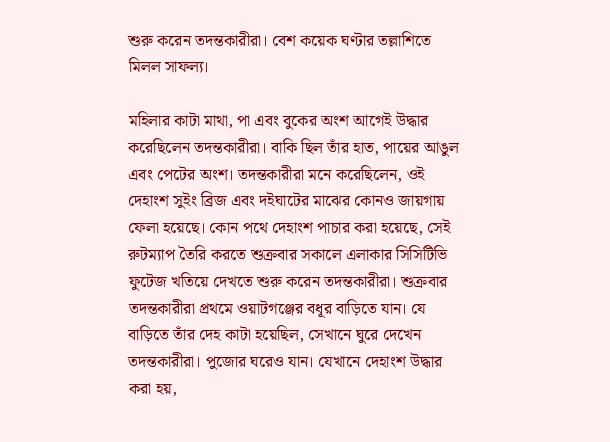শুরু করেন তদন্তকারীরা। বেশ কয়েক ঘণ্টার তল্লাশিতে মিলল সাফল্য।

মহিলার কাটা মাথা, পা এবং বুকের অংশ আগেই উদ্ধার করেছিলেন তদন্তকারীরা। বাকি ছিল তাঁর হাত, পায়ের আঙুল এবং পেটের অংশ। তদন্তকারীরা মনে করেছিলেন, ওই দেহাংশ সুইং ব্রিজ এবং দইঘাটের মাঝের কোনও জায়গায় ফেলা হয়েছে। কোন পথে দেহাংশ পাচার করা হয়েছে, সেই রুটম্যাপ তৈরি করতে শুক্রবার সকালে এলাকার সিসিটিভি ফুটেজ খতিয়ে দেখতে শুরু করেন তদন্তকারীরা। শুক্রবার তদন্তকারীরা প্রথমে ওয়াটগঞ্জের বধূর বাড়িতে যান। যে বাড়িতে তাঁর দেহ কাটা হয়েছিল, সেখানে ঘুরে দেখেন তদন্তকারীরা। পুজোর ঘরেও যান। যেখানে দেহাংশ উদ্ধার করা হয়,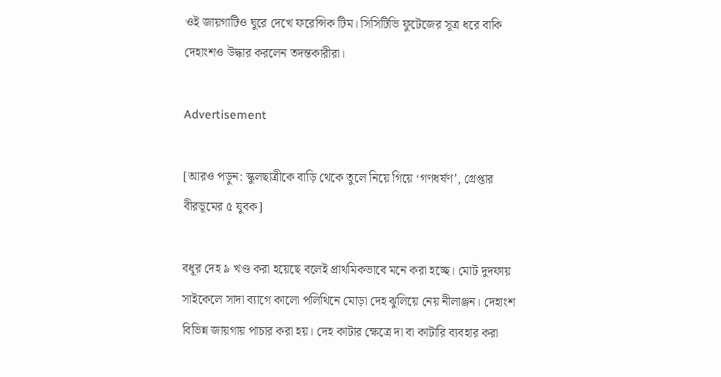ওই জায়গাটিও ঘুরে দেখে ফরেন্সিক টিম। সিসিটিভি ফুটেজের সূত্র ধরে বাকি দেহাংশও উদ্ধার করলেন তদন্তকারীরা।

Advertisement

[আরও পড়ুন: স্কুলছাত্রীকে বাড়ি থেকে তুলে নিয়ে গিয়ে ‘গণধর্ষণ’, গ্রেপ্তার বীরভূমের ৫ যুবক]

বধূর দেহ ৯ খণ্ড করা হয়েছে বলেই প্রাথমিকভাবে মনে করা হচ্ছে। মোট দুদফায় সাইকেলে সাদা ব‌্যাগে কালো পলিথিনে মোড়া দেহ ঝুলিয়ে নেয় নীলাঞ্জন। দেহাংশ বিভিন্ন জায়গায় পাচার করা হয়। দেহ কাটার ক্ষেত্রে দা বা কাটারি ব্যবহার করা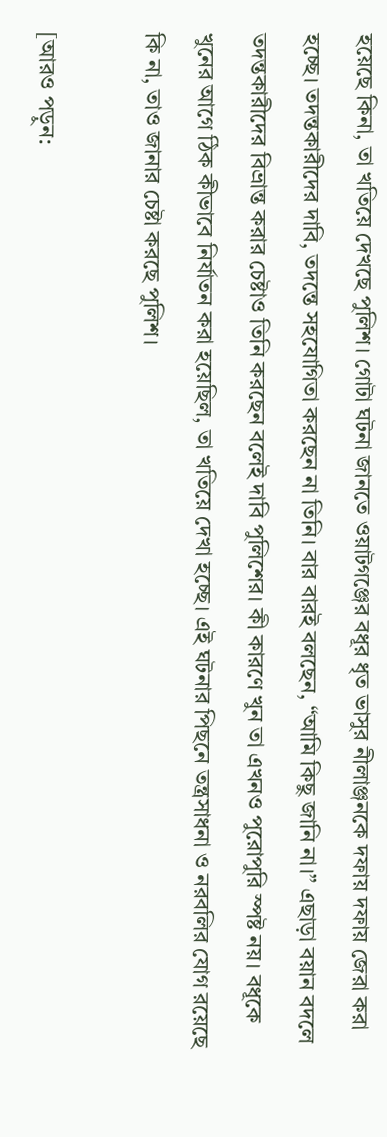হয়েছে কিনা, তা খতিয়ে দেখছে পুলিশ। গোটা ঘটনা জানতে ওয়াটগঞ্জের বধূর ধৃত ভাসুর নীলাঞ্জনকে দফায় দফায় জেরা করা হচ্ছে। তদন্তকারীদের দাবি, তদন্তে সহযোগিতা করছেন না তিনি। বার বারই বলছেন, “আমি কিছু জানি না।” এছাড়া বয়ান বদলে তদন্তকারীদের বিভ্রান্ত করার চেষ্টাও তিনি করছেন বলেই দাবি পুলিশের। কী কারণে খুন তা এখনও পুরোপুরি স্পষ্ট নয়। বধূকে খুনের আগে ঠিক কীভাবে নির্যাতন করা হয়েছিল, তা খতিয়ে দেখা হচ্ছে। এই ঘটনার পিছনে তন্ত্রসাধনা ও নরবলির যোগ রয়েছে কি না, তাও জানার চেষ্টা করছে পুলিশ।

[আরও পড়ুন: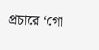প্রচারে ‘গো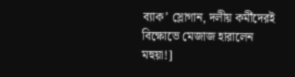ব্যাক’ স্লোগান, দলীয় কর্মীদেরই বিক্ষোভে মেজাজ হারালেন মহুয়া!]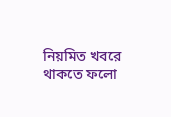নিয়মিত খবরে থাকতে ফলো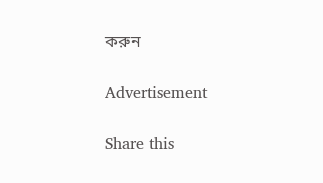করুন

Advertisement

Share this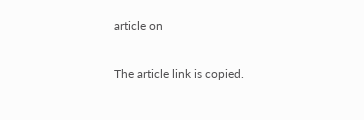article on

The article link is copied.